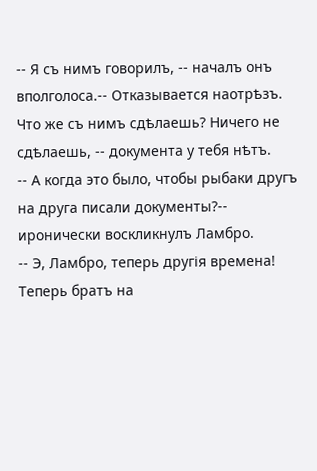-- Я съ нимъ говорилъ, -- началъ онъ вполголоса.-- Отказывается наотрѣзъ. Что же съ нимъ сдѣлаешь? Ничего не сдѣлаешь, -- документа у тебя нѣтъ.
-- А когда это было, чтобы рыбаки другъ на друга писали документы?-- иронически воскликнулъ Ламбро.
-- Э, Ламбро, теперь другія времена! Теперь братъ на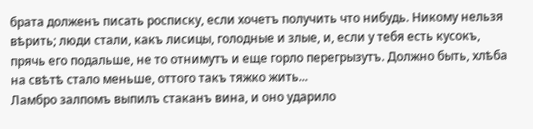брата долженъ писать росписку, если хочетъ получить что нибудь. Никому нельзя вѣрить; люди стали, какъ лисицы, голодные и злые, и, если у тебя есть кусокъ, прячь его подальше, не то отнимутъ и еще горло перегрызутъ. Должно быть, хлѣба на свѣтѣ стало меньше, оттого такъ тяжко жить...
Ламбро залпомъ выпилъ стаканъ вина, и оно ударило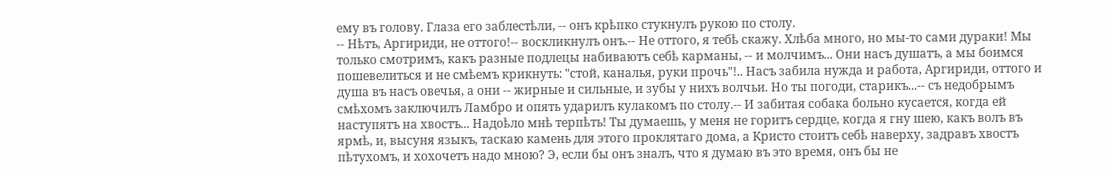ему въ голову. Глаза его заблестѣли, -- онъ крѣпко стукнулъ рукою по столу.
-- Нѣтъ, Аргириди, не оттого!-- воскликнулъ онъ.-- Не оттого, я тебѣ скажу. Хлѣба много, но мы-то сами дураки! Мы только смотримъ, какъ разные подлецы набиваютъ себѣ карманы, -- и молчимъ... Они насъ душатъ, а мы боимся пошевелиться и не смѣемъ крикнуть: "стой, каналья, руки прочь"!.. Насъ забила нужда и работа, Аргириди, оттого и душа въ насъ овечья, а они -- жирные и сильные, и зубы у нихъ волчьи. Но ты погоди, старикъ...-- съ недобрымъ смѣхомъ заключилъ Ламбро и опять ударилъ кулакомъ по столу.-- И забитая собака больно кусается, когда ей наступятъ на хвостъ... Надоѣло мнѣ терпѣть! Ты думаешь, у меня не горитъ сердце, когда я гну шею, какъ волъ въ ярмѣ, и, высуня языкъ, таскаю камень для этого проклятаго дома, а Кристо стоитъ себѣ наверху, задравъ хвостъ пѣтухомъ, и хохочетъ надо мною? Э, если бы онъ зналъ, что я думаю въ это время, онъ бы не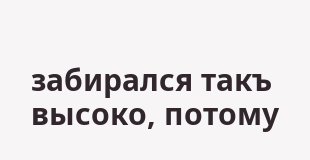забирался такъ высоко, потому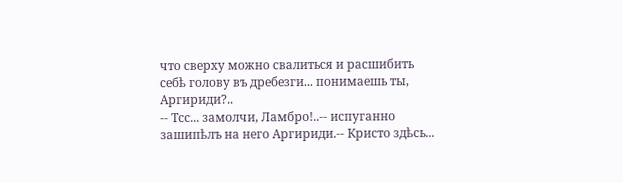что сверху можно свалиться и расшибить себѣ голову въ дребезги... понимаешь ты, Аргириди?..
-- Тсс... замолчи, Ламбро!..-- испуганно зашипѣлъ на него Аргириди.-- Кристо здѣсь...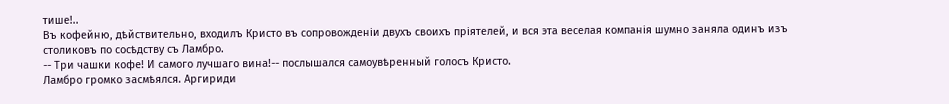тише!..
Въ кофейню, дѣйствительно, входилъ Кристо въ сопровожденіи двухъ своихъ пріятелей, и вся эта веселая компанія шумно заняла одинъ изъ столиковъ по сосѣдству съ Ламбро.
-- Три чашки кофе! И самого лучшаго вина!-- послышался самоувѣренный голосъ Кристо.
Ламбро громко засмѣялся. Аргириди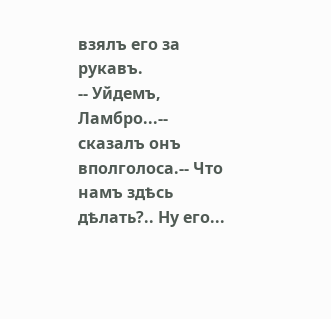взялъ его за рукавъ.
-- Уйдемъ, Ламбро...-- сказалъ онъ вполголоса.-- Что намъ здѣсь дѣлать?.. Ну его...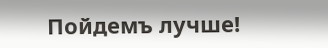Пойдемъ лучше!